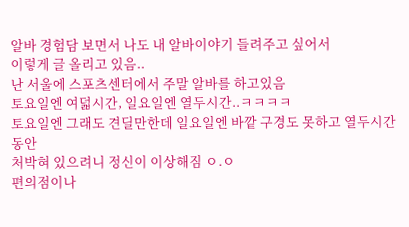알바 경험담 보면서 나도 내 알바이야기 들려주고 싶어서
이렇게 글 올리고 있음..
난 서울에 스포츠센터에서 주말 알바를 하고있음
토요일엔 여덟시간, 일요일엔 열두시간..ㅋㅋㅋㅋ
토요일엔 그래도 견딜만한데 일요일엔 바깥 구경도 못하고 열두시간동안
처박혀 있으려니 정신이 이상해짐 ㅇ.ㅇ
편의점이나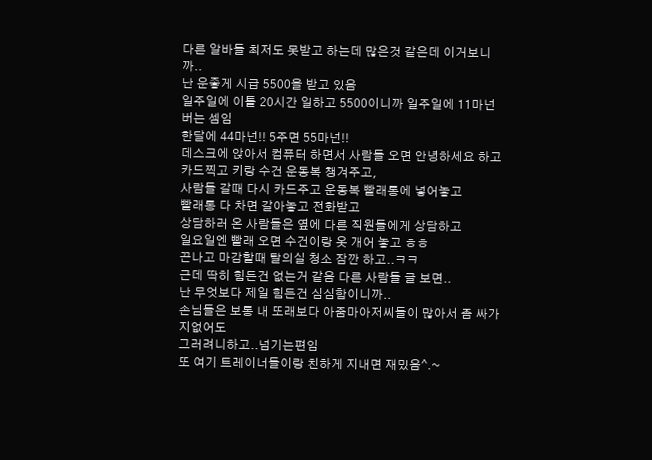다른 알바들 최저도 못받고 하는데 많은것 같은데 이거보니까..
난 운좋게 시급 5500을 받고 있음
일주일에 이틀 20시간 일하고 5500이니까 일주일에 11마넌 버는 셈임
한달에 44마넌!! 5주면 55마넌!!
데스크에 앉아서 컴퓨터 하면서 사람들 오면 안녕하세요 하고
카드찍고 키랑 수건 운동복 챙겨주고,
사람들 갈때 다시 카드주고 운동복 빨래통에 넣어놓고
빨래통 다 차면 갈아놓고 전화받고
상담하러 온 사람들은 옆에 다른 직원들에게 상담하고
일요일엔 빨래 오면 수건이랑 옷 개어 놓고 ㅎㅎ
끈나고 마감할때 탈의실 청소 잠깐 하고..ㅋㅋ
근데 딱히 힘든건 없는거 같음 다른 사람들 글 보면..
난 무엇보다 제일 힘든건 심심함이니까..
손님들은 보통 내 또래보다 아줌마아저씨들이 많아서 좀 싸가지없어도
그러려니하고..넘기는편임
또 여기 트레이너들이랑 친하게 지내면 재밌음^.~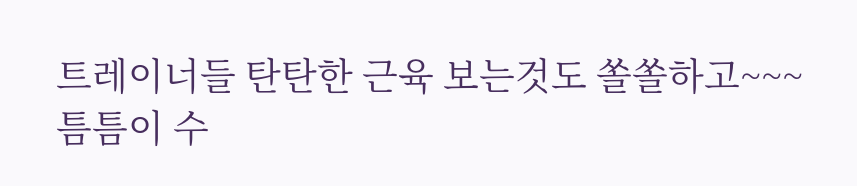트레이너들 탄탄한 근육 보는것도 쏠쏠하고~~~
틈틈이 수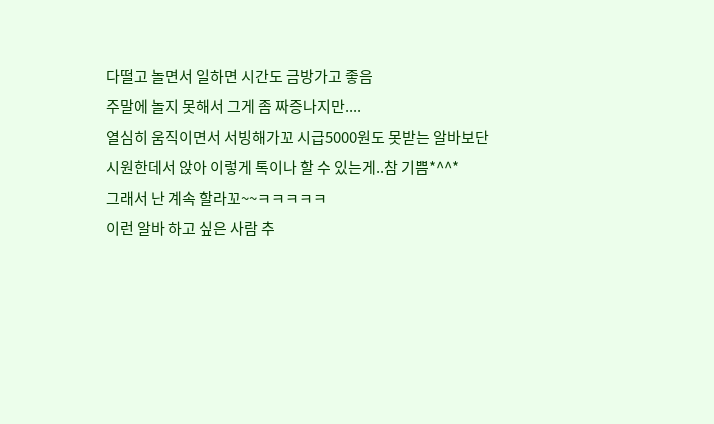다떨고 놀면서 일하면 시간도 금방가고 좋음
주말에 놀지 못해서 그게 좀 짜증나지만....
열심히 움직이면서 서빙해가꼬 시급5000원도 못받는 알바보단
시원한데서 앉아 이렇게 톡이나 할 수 있는게..참 기쁨*^^*
그래서 난 계속 할라꼬~~ㅋㅋㅋㅋㅋ
이런 알바 하고 싶은 사람 추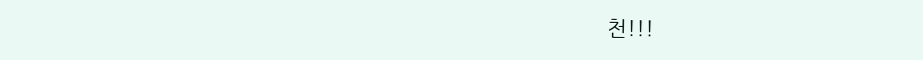천!!!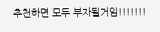추천하면 모두 부자될거임!!!!!!!